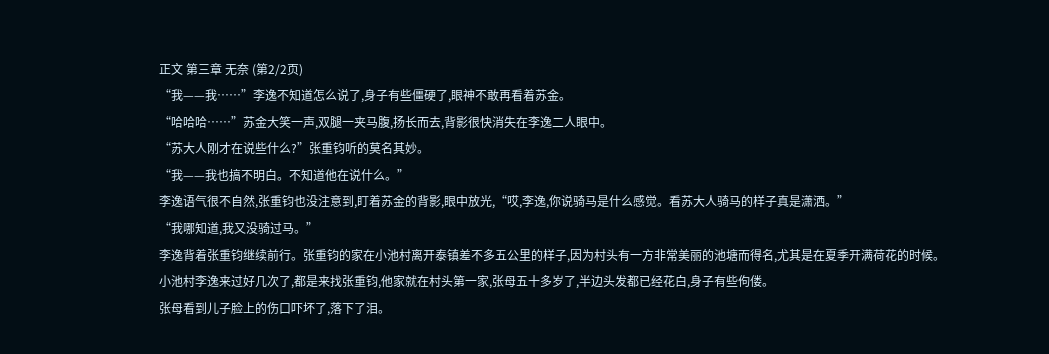正文 第三章 无奈 (第2/2页)
“我——我……”李逸不知道怎么说了,身子有些僵硬了,眼神不敢再看着苏金。
“哈哈哈……”苏金大笑一声,双腿一夹马腹,扬长而去,背影很快消失在李逸二人眼中。
“苏大人刚才在说些什么?”张重钧听的莫名其妙。
“我——我也搞不明白。不知道他在说什么。”
李逸语气很不自然,张重钧也没注意到,盯着苏金的背影,眼中放光,“哎,李逸,你说骑马是什么感觉。看苏大人骑马的样子真是潇洒。”
“我哪知道,我又没骑过马。”
李逸背着张重钧继续前行。张重钧的家在小池村离开泰镇差不多五公里的样子,因为村头有一方非常美丽的池塘而得名,尤其是在夏季开满荷花的时候。
小池村李逸来过好几次了,都是来找张重钧,他家就在村头第一家,张母五十多岁了,半边头发都已经花白,身子有些佝偻。
张母看到儿子脸上的伤口吓坏了,落下了泪。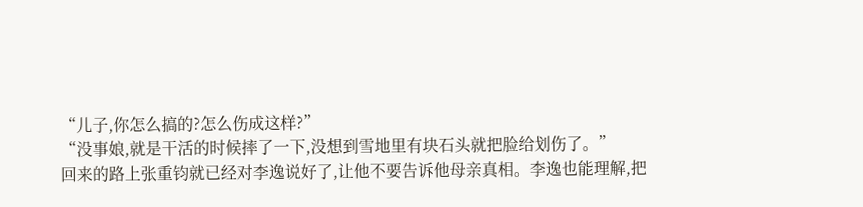“儿子,你怎么搞的?怎么伤成这样?”
“没事娘,就是干活的时候摔了一下,没想到雪地里有块石头就把脸给划伤了。”
回来的路上张重钧就已经对李逸说好了,让他不要告诉他母亲真相。李逸也能理解,把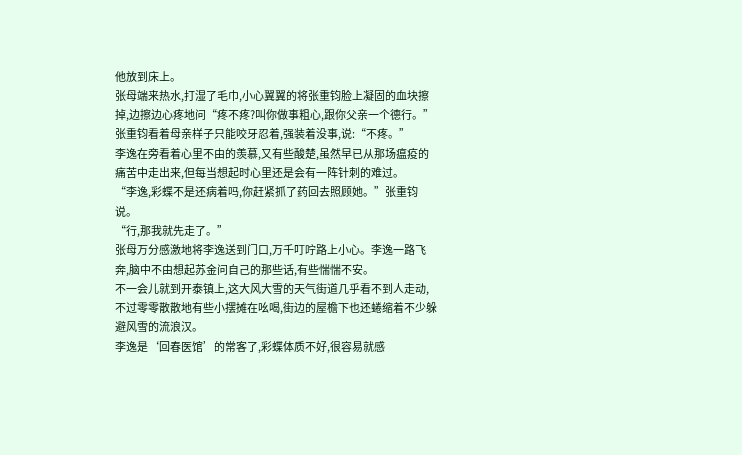他放到床上。
张母端来热水,打湿了毛巾,小心翼翼的将张重钧脸上凝固的血块擦掉,边擦边心疼地问“疼不疼?叫你做事粗心,跟你父亲一个德行。”
张重钧看着母亲样子只能咬牙忍着,强装着没事,说:“不疼。”
李逸在旁看着心里不由的羡慕,又有些酸楚,虽然早已从那场瘟疫的痛苦中走出来,但每当想起时心里还是会有一阵针刺的难过。
“李逸,彩蝶不是还病着吗,你赶紧抓了药回去照顾她。”张重钧说。
“行,那我就先走了。”
张母万分感激地将李逸送到门口,万千叮咛路上小心。李逸一路飞奔,脑中不由想起苏金问自己的那些话,有些惴惴不安。
不一会儿就到开泰镇上,这大风大雪的天气街道几乎看不到人走动,不过零零散散地有些小摆摊在吆喝,街边的屋檐下也还蜷缩着不少躲避风雪的流浪汉。
李逸是‘回春医馆’的常客了,彩蝶体质不好,很容易就感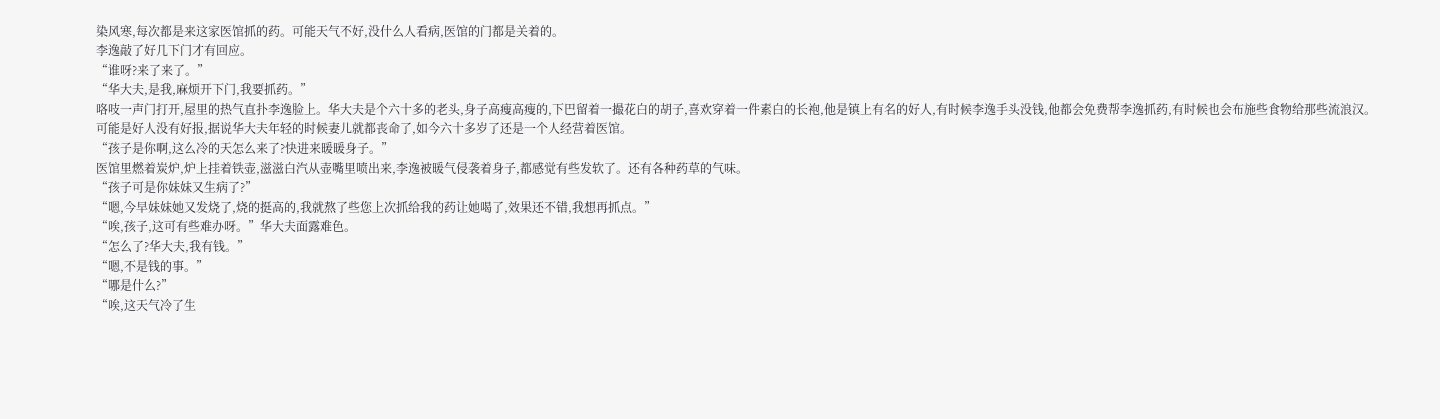染风寒,每次都是来这家医馆抓的药。可能天气不好,没什么人看病,医馆的门都是关着的。
李逸敲了好几下门才有回应。
“谁呀?来了来了。”
“华大夫,是我,麻烦开下门,我要抓药。”
咯吱一声门打开,屋里的热气直扑李逸脸上。华大夫是个六十多的老头,身子高瘦高瘦的,下巴留着一撮花白的胡子,喜欢穿着一件素白的长袍,他是镇上有名的好人,有时候李逸手头没钱,他都会免费帮李逸抓药,有时候也会布施些食物给那些流浪汉。
可能是好人没有好报,据说华大夫年轻的时候妻儿就都丧命了,如今六十多岁了还是一个人经营着医馆。
“孩子是你啊,这么冷的天怎么来了?快进来暖暖身子。”
医馆里燃着炭炉,炉上挂着铁壶,滋滋白汽从壶嘴里喷出来,李逸被暖气侵袭着身子,都感觉有些发软了。还有各种药草的气味。
“孩子可是你妹妹又生病了?”
“嗯,今早妹妹她又发烧了,烧的挺高的,我就熬了些您上次抓给我的药让她喝了,效果还不错,我想再抓点。”
“唉,孩子,这可有些难办呀。”华大夫面露难色。
“怎么了?华大夫,我有钱。”
“嗯,不是钱的事。”
“哪是什么?”
“唉,这天气冷了生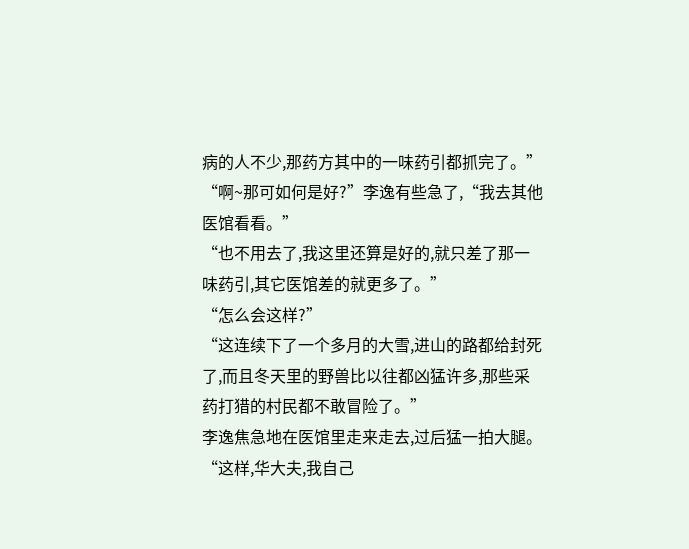病的人不少,那药方其中的一味药引都抓完了。”
“啊~那可如何是好?”李逸有些急了,“我去其他医馆看看。”
“也不用去了,我这里还算是好的,就只差了那一味药引,其它医馆差的就更多了。”
“怎么会这样?”
“这连续下了一个多月的大雪,进山的路都给封死了,而且冬天里的野兽比以往都凶猛许多,那些采药打猎的村民都不敢冒险了。”
李逸焦急地在医馆里走来走去,过后猛一拍大腿。
“这样,华大夫,我自己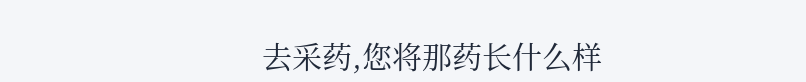去采药,您将那药长什么样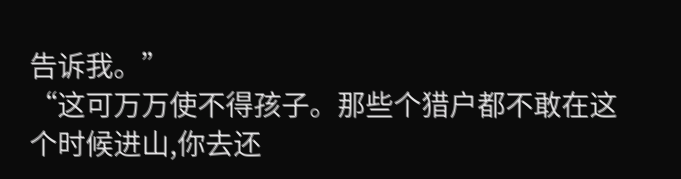告诉我。”
“这可万万使不得孩子。那些个猎户都不敢在这个时候进山,你去还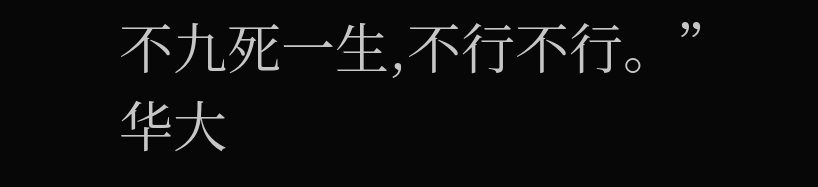不九死一生,不行不行。”华大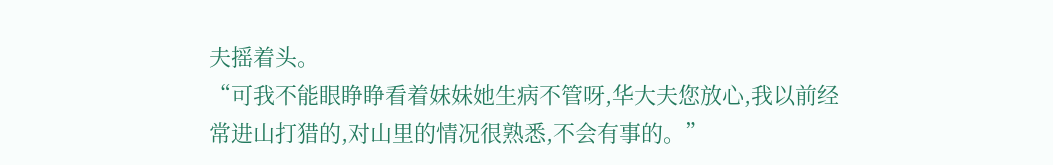夫摇着头。
“可我不能眼睁睁看着妹妹她生病不管呀,华大夫您放心,我以前经常进山打猎的,对山里的情况很熟悉,不会有事的。”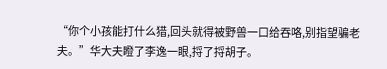“你个小孩能打什么猎,回头就得被野兽一口给吞咯,别指望骗老夫。”华大夫瞪了李逸一眼,捋了捋胡子。